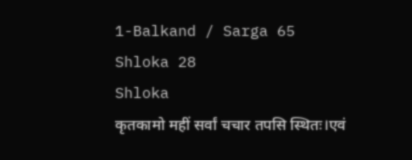1-Balkand / Sarga 65
Shloka 28
Shloka
कृतकामो महीं सर्वां चचार तपसि स्थितः।एवं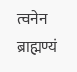त्वनेन ब्राह्मण्यं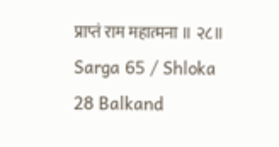प्राप्तं राम महात्मना ॥ २८॥
Sarga 65 / Shloka 28 Balkand